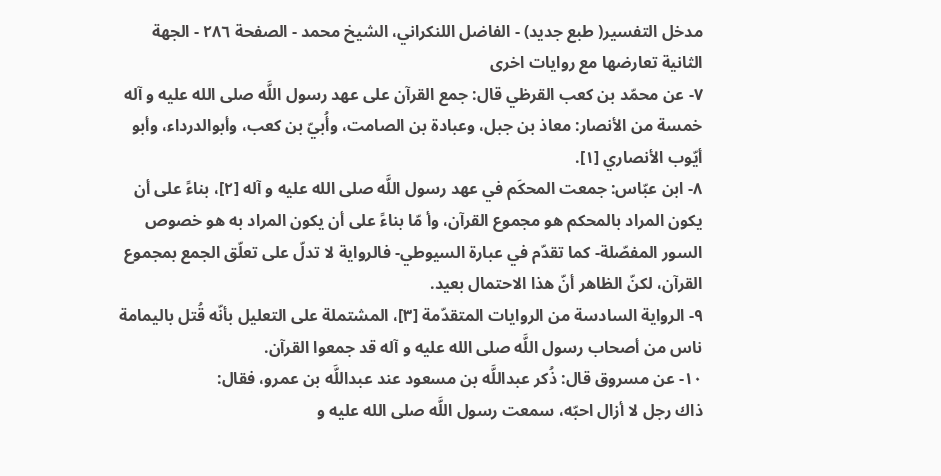مدخل التفسير( طبع جديد) - الفاضل اللنكراني، الشيخ محمد - الصفحة ٢٨٦ - الجهة الثانية تعارضها مع روايات اخرى
٧- عن محمّد بن كعب القرظي قال: جمع القرآن على عهد رسول اللَّه صلى الله عليه و آله خمسة من الأنصار: معاذ بن جبل، وعبادة بن الصامت، وأُبيّ بن كعب، وأبوالدرداء، وأبو أيّوب الأنصاري [١].
٨- ابن عبّاس: جمعت المحكَم في عهد رسول اللَّه صلى الله عليه و آله [٢]، بناءً على أن يكون المراد بالمحكم هو مجموع القرآن، وأ مّا بناءً على أن يكون المراد به هو خصوص السور المفصّلة- كما تقدّم في عبارة السيوطي- فالرواية لا تدلّ على تعلّق الجمع بمجموع القرآن، لكنّ الظاهر أنّ هذا الاحتمال بعيد.
٩- الرواية السادسة من الروايات المتقدّمة [٣]، المشتملة على التعليل بأنّه قُتل باليمامة ناس من أصحاب رسول اللَّه صلى الله عليه و آله قد جمعوا القرآن.
١٠- عن مسروق قال: ذُكر عبداللَّه بن مسعود عند عبداللَّه بن عمرو، فقال:
ذاك رجل لا أزال احبّه، سمعت رسول اللَّه صلى الله عليه و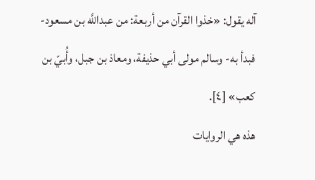آله يقول: «خذوا القرآن من أربعة: من عبداللَّه بن مسعود- فبدأ به- وسالم مولى أبي حذيفة، ومعاذ بن جبل، وأُبيّ بن كعب» [٤].
هذه هي الروايات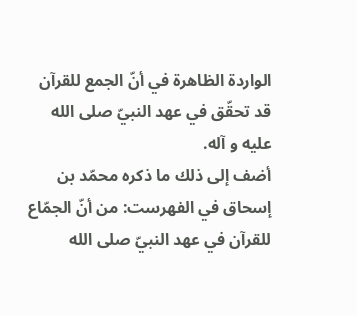الواردة الظاهرة في أنّ الجمع للقرآن قد تحقّق في عهد النبيّ صلى الله عليه و آله.
أضف إلى ذلك ما ذكره محمّد بن إسحاق في الفهرست: من أنّ الجمّاع للقرآن في عهد النبيّ صلى الله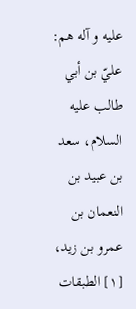عليه و آله هم: عليّ بن أبي طالب عليه السلام، سعد بن عبيد بن النعمان بن عمرو بن زيد،
[١] الطبقات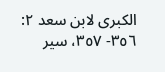الكبرى لابن سعد ٢: ٣٥٦- ٣٥٧، سير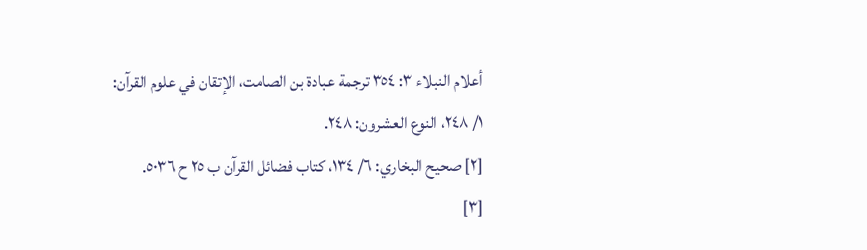أعلام النبلاء ٣: ٣٥٤ ترجمة عبادة بن الصامت، الإتقان في علوم القرآن: ١/ ٢٤٨، النوع العشرون: ٢٤٨.
[٢] صحيح البخاري: ٦/ ١٣٤، كتاب فضائل القرآن ب ٢٥ ح ٥٠٣٦.
[٣]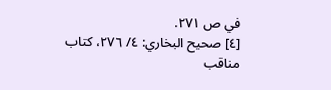في ص ٢٧١.
[٤] صحيح البخاري: ٤/ ٢٧٦، كتاب مناقب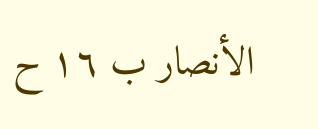الأنصار ب ١٦ ح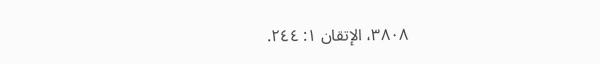٣٨٠٨، الإتقان ١: ٢٤٤.